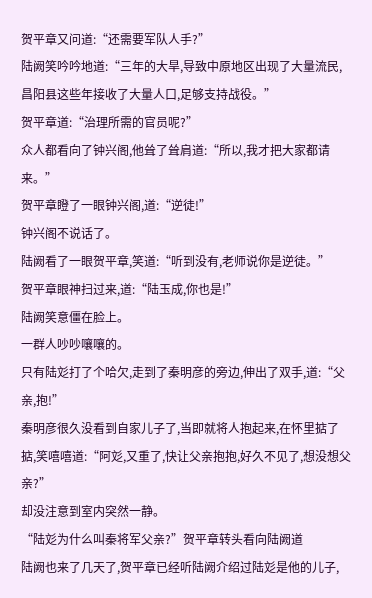贺平章又问道:“还需要军队人手?”
陆阙笑吟吟地道:“三年的大旱,导致中原地区出现了大量流民,昌阳县这些年接收了大量人口,足够支持战役。”
贺平章道:“治理所需的官员呢?”
众人都看向了钟兴阁,他耸了耸肩道:“所以,我才把大家都请来。”
贺平章瞪了一眼钟兴阁,道:“逆徒!”
钟兴阁不说话了。
陆阙看了一眼贺平章,笑道:“听到没有,老师说你是逆徒。”
贺平章眼神扫过来,道:“陆玉成,你也是!”
陆阙笑意僵在脸上。
一群人吵吵嚷嚷的。
只有陆彣打了个哈欠,走到了秦明彦的旁边,伸出了双手,道:“父亲,抱!”
秦明彦很久没看到自家儿子了,当即就将人抱起来,在怀里掂了掂,笑嘻嘻道:“阿彣,又重了,快让父亲抱抱,好久不见了,想没想父亲?”
却没注意到室内突然一静。
“陆彣为什么叫秦将军父亲?”贺平章转头看向陆阙道
陆阙也来了几天了,贺平章已经听陆阙介绍过陆彣是他的儿子,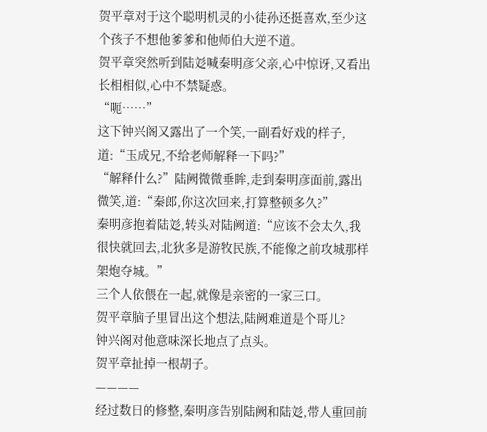贺平章对于这个聪明机灵的小徒孙还挺喜欢,至少这个孩子不想他爹爹和他师伯大逆不道。
贺平章突然听到陆彣喊秦明彦父亲,心中惊讶,又看出长相相似,心中不禁疑惑。
“呃……”
这下钟兴阁又露出了一个笑,一副看好戏的样子,道:“玉成兄,不给老师解释一下吗?”
“解释什么?”陆阙微微垂眸,走到秦明彦面前,露出微笑,道:“秦郎,你这次回来,打算整顿多久?”
秦明彦抱着陆彣,转头对陆阙道:“应该不会太久,我很快就回去,北狄多是游牧民族,不能像之前攻城那样架炮夺城。”
三个人依偎在一起,就像是亲密的一家三口。
贺平章脑子里冒出这个想法,陆阙难道是个哥儿?
钟兴阁对他意味深长地点了点头。
贺平章扯掉一根胡子。
————
经过数日的修整,秦明彦告别陆阙和陆彣,带人重回前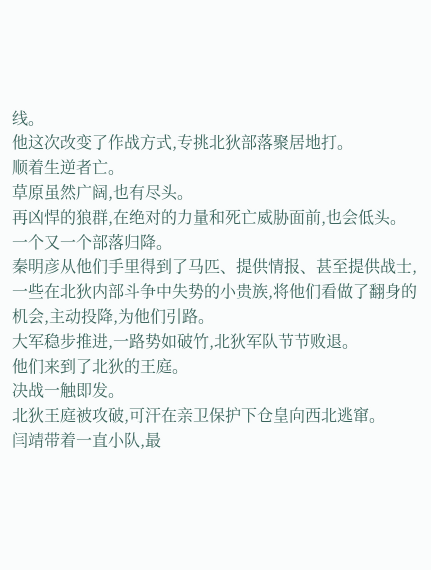线。
他这次改变了作战方式,专挑北狄部落聚居地打。
顺着生逆者亡。
草原虽然广阔,也有尽头。
再凶悍的狼群,在绝对的力量和死亡威胁面前,也会低头。
一个又一个部落归降。
秦明彦从他们手里得到了马匹、提供情报、甚至提供战士,一些在北狄内部斗争中失势的小贵族,将他们看做了翻身的机会,主动投降,为他们引路。
大军稳步推进,一路势如破竹,北狄军队节节败退。
他们来到了北狄的王庭。
决战一触即发。
北狄王庭被攻破,可汗在亲卫保护下仓皇向西北逃窜。
闫靖带着一直小队,最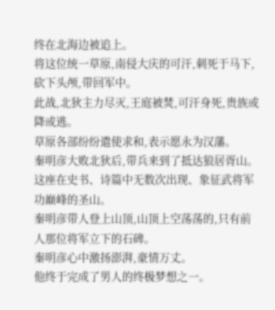终在北海边被追上。
将这位统一草原,南侵大庆的可汗,刺死于马下,砍下头颅,带回军中。
此战,北狄主力尽灭,王庭被焚,可汗身死,贵族或降或逃。
草原各部纷纷遣使求和,表示愿永为汉藩。
秦明彦大败北狄后,带兵来到了抵达狼居胥山。
这座在史书、诗篇中无数次出现、象征武将军功巅峰的圣山。
秦明彦带人登上山顶,山顶上空荡荡的,只有前人那位将军立下的石碑。
秦明彦心中激扬澎湃,豪情万丈。
他终于完成了男人的终极梦想之一。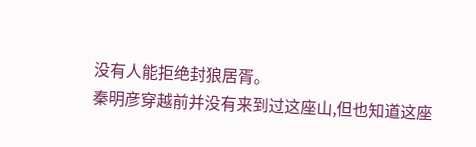没有人能拒绝封狼居胥。
秦明彦穿越前并没有来到过这座山,但也知道这座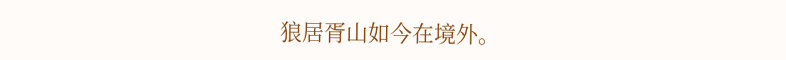狼居胥山如今在境外。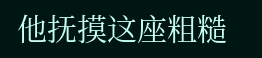他抚摸这座粗糙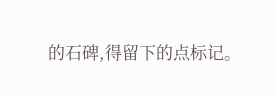的石碑,得留下的点标记。